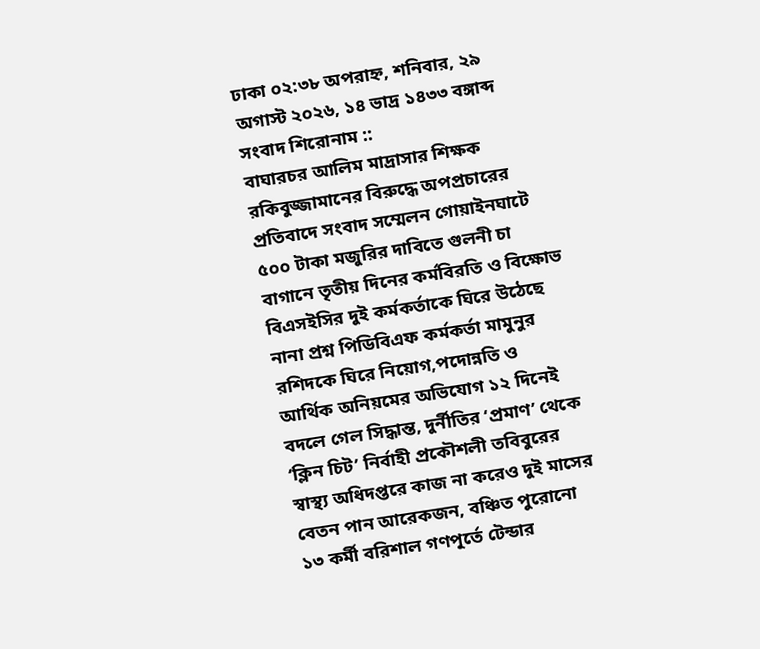ঢাকা ০২:৩৮ অপরাহ্ন, শনিবার, ২৯ অগাস্ট ২০২৬, ১৪ ভাদ্র ১৪৩৩ বঙ্গাব্দ
সংবাদ শিরোনাম ::
বাঘারচর আলিম মাদ্রাসার শিক্ষক রকিবুজ্জামানের বিরুদ্ধে অপপ্রচারের প্রতিবাদে সংবাদ সম্মেলন গোয়াইনঘাটে ৫০০ টাকা মজুরির দাবিতে গুলনী চা বাগানে তৃতীয় দিনের কর্মবিরতি ও বিক্ষোভ বিএসইসির দুই কর্মকর্তাকে ঘিরে উঠেছে নানা প্রশ্ন পিডিবিএফ কর্মকর্তা মামুনুর রশিদকে ঘিরে নিয়োগ,পদোন্নতি ও আর্থিক অনিয়মের অভিযোগ ১২ দিনেই বদলে গেল সিদ্ধান্ত, দুর্নীতির ‘প্রমাণ’ থেকে ‘ক্লিন চিট’ নির্বাহী প্রকৌশলী তবিবুরের স্বাস্থ্য অধিদপ্তরে কাজ না করেও দুই মাসের বেতন পান আরেকজন, বঞ্চিত পুরোনো ১৩ কর্মী বরিশাল গণপূর্তে টেন্ডার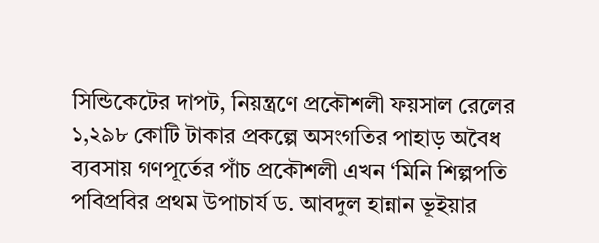সিন্ডিকেটের দাপট, নিয়ন্ত্রণে প্রকৌশলী ফয়সাল রেলের ১,২৯৮ কোটি টাকার প্রকল্পে অসংগতির পাহাড় অবৈধ ব্যবসায় গণপূর্তের পাঁচ প্রকৌশলী এখন ‘মিনি শিল্পপতি পবিপ্রবির প্রথম উপাচার্য ড. আবদুল হান্নান ভূইয়ার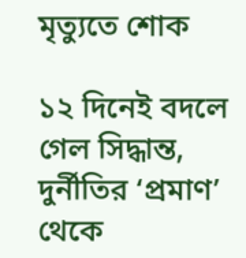মৃত্যুতে শোক

১২ দিনেই বদলে গেল সিদ্ধান্ত, দুর্নীতির ‘প্রমাণ’ থেকে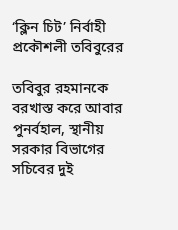‘ক্লিন চিট’ নির্বাহী প্রকৌশলী তবিবুরের

তবিবুর রহমানকে বরখাস্ত করে আবার পুনর্বহাল, স্থানীয় সরকার বিভাগের সচিবের দুই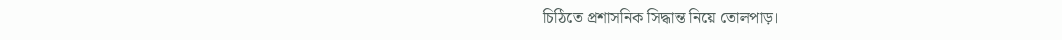চিঠিতে প্রশাসনিক সিদ্ধান্ত নিয়ে তোলপাড়।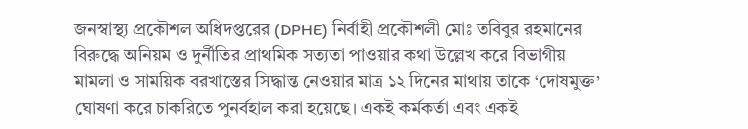জনস্বাস্থ্য প্রকৌশল অধিদপ্তরের (DPHE) নির্বাহী প্রকৌশলী মোঃ তবিবুর রহমানের বিরুদ্ধে অনিয়ম ও দুর্নীতির প্রাথমিক সত্যতা পাওয়ার কথা উল্লেখ করে বিভাগীয় মামলা ও সাময়িক বরখাস্তের সিদ্ধান্ত নেওয়ার মাত্র ১২ দিনের মাথায় তাকে ‘দোষমুক্ত’ ঘোষণা করে চাকরিতে পুনর্বহাল করা হয়েছে। একই কর্মকর্তা এবং একই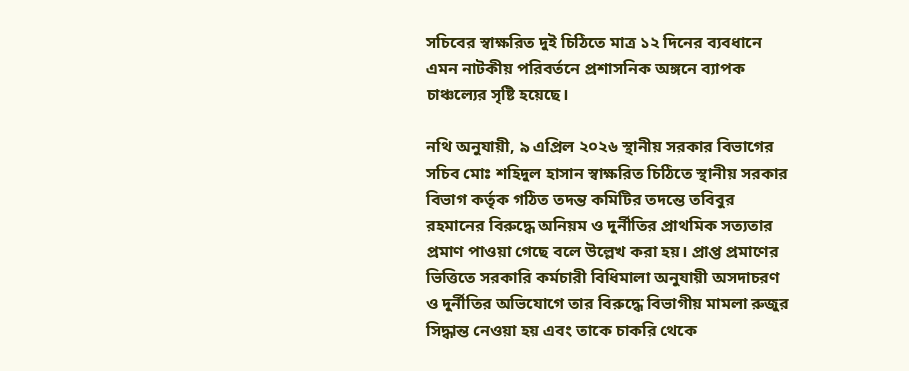সচিবের স্বাক্ষরিত দুই চিঠিতে মাত্র ১২ দিনের ব্যবধানে এমন নাটকীয় পরিবর্তনে প্রশাসনিক অঙ্গনে ব্যাপক চাঞ্চল্যের সৃষ্টি হয়েছে।

নথি অনুযায়ী, ৯ এপ্রিল ২০২৬ স্থানীয় সরকার বিভাগের সচিব মোঃ শহিদুল হাসান স্বাক্ষরিত চিঠিতে স্থানীয় সরকার বিভাগ কর্তৃক গঠিত তদন্ত কমিটির তদন্তে তবিবুর রহমানের বিরুদ্ধে অনিয়ম ও দুর্নীতির প্রাথমিক সত্যতার প্রমাণ পাওয়া গেছে বলে উল্লেখ করা হয়। প্রাপ্ত প্রমাণের ভিত্তিতে সরকারি কর্মচারী বিধিমালা অনুযায়ী অসদাচরণ ও দুর্নীতির অভিযোগে তার বিরুদ্ধে বিভাগীয় মামলা রুজুর সিদ্ধান্ত নেওয়া হয় এবং তাকে চাকরি থেকে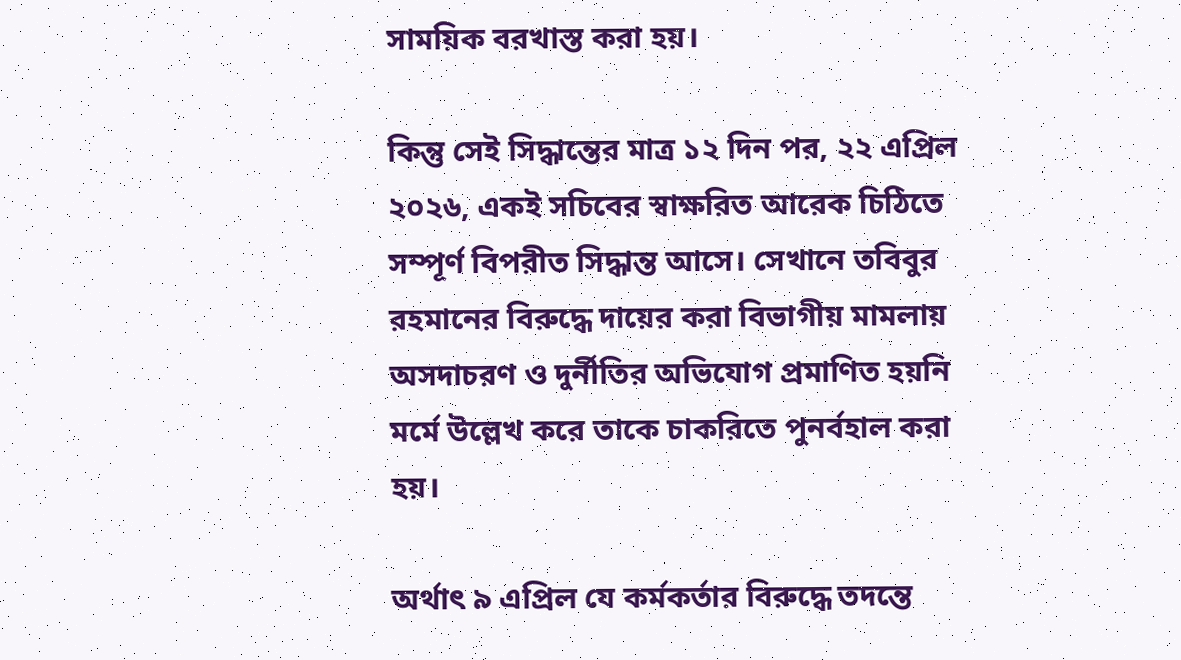সাময়িক বরখাস্ত করা হয়।

কিন্তু সেই সিদ্ধান্তের মাত্র ১২ দিন পর, ২২ এপ্রিল ২০২৬, একই সচিবের স্বাক্ষরিত আরেক চিঠিতে সম্পূর্ণ বিপরীত সিদ্ধান্ত আসে। সেখানে তবিবুর রহমানের বিরুদ্ধে দায়ের করা বিভাগীয় মামলায় অসদাচরণ ও দুর্নীতির অভিযোগ প্রমাণিত হয়নি মর্মে উল্লেখ করে তাকে চাকরিতে পুনর্বহাল করা হয়।

অর্থাৎ ৯ এপ্রিল যে কর্মকর্তার বিরুদ্ধে তদন্তে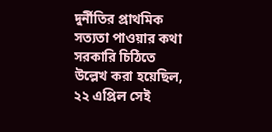দুর্নীতির প্রাথমিক সত্যতা পাওয়ার কথা সরকারি চিঠিতে উল্লেখ করা হয়েছিল, ২২ এপ্রিল সেই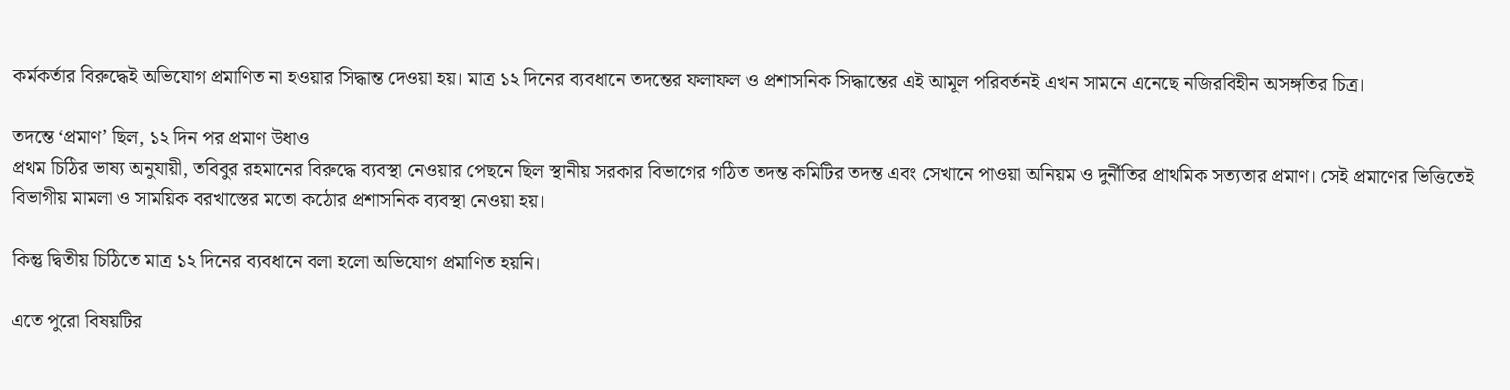কর্মকর্তার বিরুদ্ধেই অভিযোগ প্রমাণিত না হওয়ার সিদ্ধান্ত দেওয়া হয়। মাত্র ১২ দিনের ব্যবধানে তদন্তের ফলাফল ও প্রশাসনিক সিদ্ধান্তের এই আমূল পরিবর্তনই এখন সামনে এনেছে নজিরবিহীন অসঙ্গতির চিত্র।

তদন্তে ‘প্রমাণ’ ছিল, ১২ দিন পর প্রমাণ উধাও
প্রথম চিঠির ভাষ্য অনুযায়ী, তবিবুর রহমানের বিরুদ্ধে ব্যবস্থা নেওয়ার পেছনে ছিল স্থানীয় সরকার বিভাগের গঠিত তদন্ত কমিটির তদন্ত এবং সেখানে পাওয়া অনিয়ম ও দুর্নীতির প্রাথমিক সত্যতার প্রমাণ। সেই প্রমাণের ভিত্তিতেই বিভাগীয় মামলা ও সাময়িক বরখাস্তের মতো কঠোর প্রশাসনিক ব্যবস্থা নেওয়া হয়।

কিন্তু দ্বিতীয় চিঠিতে মাত্র ১২ দিনের ব্যবধানে বলা হলো অভিযোগ প্রমাণিত হয়নি।

এতে পুরো বিষয়টির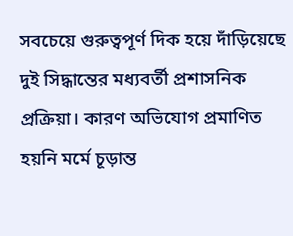সবচেয়ে গুরুত্বপূর্ণ দিক হয়ে দাঁড়িয়েছে দুই সিদ্ধান্তের মধ্যবর্তী প্রশাসনিক প্রক্রিয়া। কারণ অভিযোগ প্রমাণিত হয়নি মর্মে চূড়ান্ত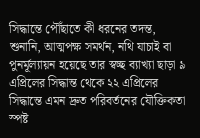সিদ্ধান্তে পৌঁছাতে কী ধরনের তদন্ত, শুনানি, আত্মপক্ষ সমর্থন, নথি যাচাই বা পুনর্মূল্যায়ন হয়েছে তার স্বচ্ছ ব্যাখ্যা ছাড়া ৯ এপ্রিলের সিদ্ধান্ত থেকে ২২ এপ্রিলের সিদ্ধান্তে এমন দ্রুত পরিবর্তনের যৌক্তিকতা স্পষ্ট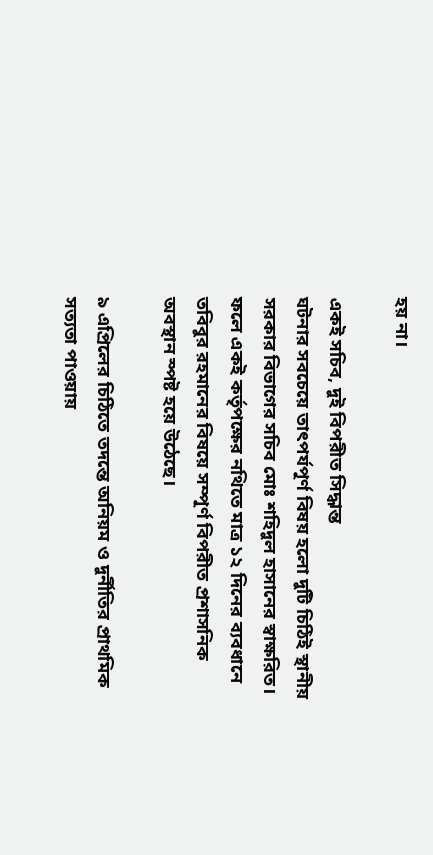হয় না।

একই সচিব, দুই বিপরীত সিদ্ধান্ত
ঘটনার সবচেয়ে তাৎপর্যপূর্ণ বিষয় হলো দুটি চিঠিই স্থানীয় সরকার বিভাগের সচিব মোঃ শহিদুল হাসানের স্বাক্ষরিত। ফলে একই কর্তৃপক্ষের নথিতে মাত্র ১২ দিনের ব্যবধানে তবিবুর রহমানের বিষয়ে সম্পূর্ণ বিপরীত প্রশাসনিক অবস্থান স্পষ্ট হয়ে উঠেছে।

৯ এপ্রিলের চিঠিতে তদন্তে অনিয়ম ও দুর্নীতির প্রাথমিক সত্যতা পাওয়ায়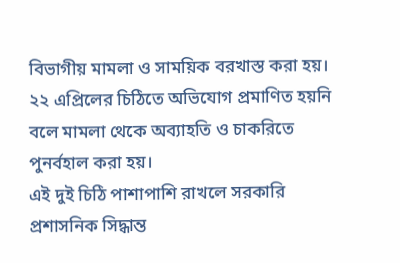বিভাগীয় মামলা ও সাময়িক বরখাস্ত করা হয়।
২২ এপ্রিলের চিঠিতে অভিযোগ প্রমাণিত হয়নি বলে মামলা থেকে অব্যাহতি ও চাকরিতে পুনর্বহাল করা হয়।
এই দুই চিঠি পাশাপাশি রাখলে সরকারি প্রশাসনিক সিদ্ধান্ত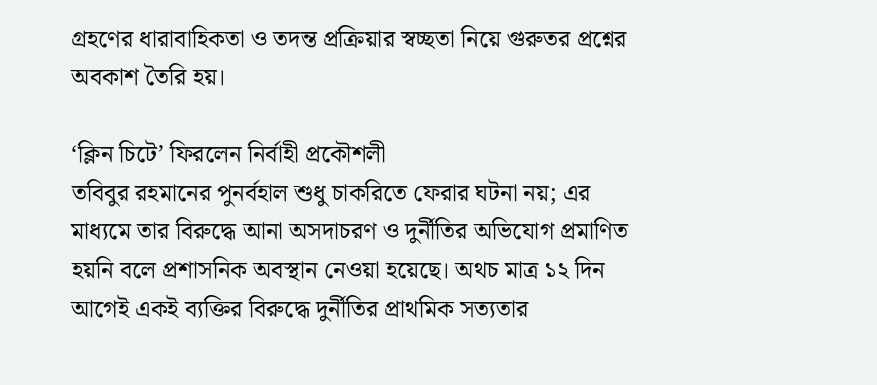গ্রহণের ধারাবাহিকতা ও তদন্ত প্রক্রিয়ার স্বচ্ছতা নিয়ে গুরুতর প্রশ্নের অবকাশ তৈরি হয়।

‘ক্লিন চিটে’ ফিরলেন নির্বাহী প্রকৌশলী
তবিবুর রহমানের পুনর্বহাল শুধু চাকরিতে ফেরার ঘটনা নয়; এর মাধ্যমে তার বিরুদ্ধে আনা অসদাচরণ ও দুর্নীতির অভিযোগ প্রমাণিত হয়নি বলে প্রশাসনিক অবস্থান নেওয়া হয়েছে। অথচ মাত্র ১২ দিন আগেই একই ব্যক্তির বিরুদ্ধে দুর্নীতির প্রাথমিক সত্যতার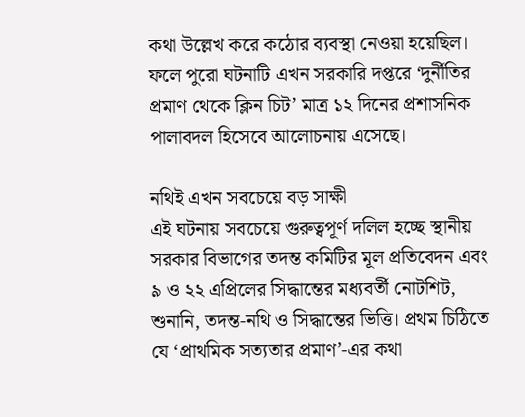কথা উল্লেখ করে কঠোর ব্যবস্থা নেওয়া হয়েছিল।
ফলে পুরো ঘটনাটি এখন সরকারি দপ্তরে ‘দুর্নীতির প্রমাণ থেকে ক্লিন চিট’ মাত্র ১২ দিনের প্রশাসনিক পালাবদল হিসেবে আলোচনায় এসেছে।

নথিই এখন সবচেয়ে বড় সাক্ষী
এই ঘটনায় সবচেয়ে গুরুত্বপূর্ণ দলিল হচ্ছে স্থানীয় সরকার বিভাগের তদন্ত কমিটির মূল প্রতিবেদন এবং ৯ ও ২২ এপ্রিলের সিদ্ধান্তের মধ্যবর্তী নোটশিট, শুনানি, তদন্ত-নথি ও সিদ্ধান্তের ভিত্তি। প্রথম চিঠিতে যে ‘প্রাথমিক সত্যতার প্রমাণ’-এর কথা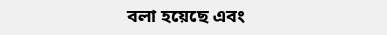বলা হয়েছে এবং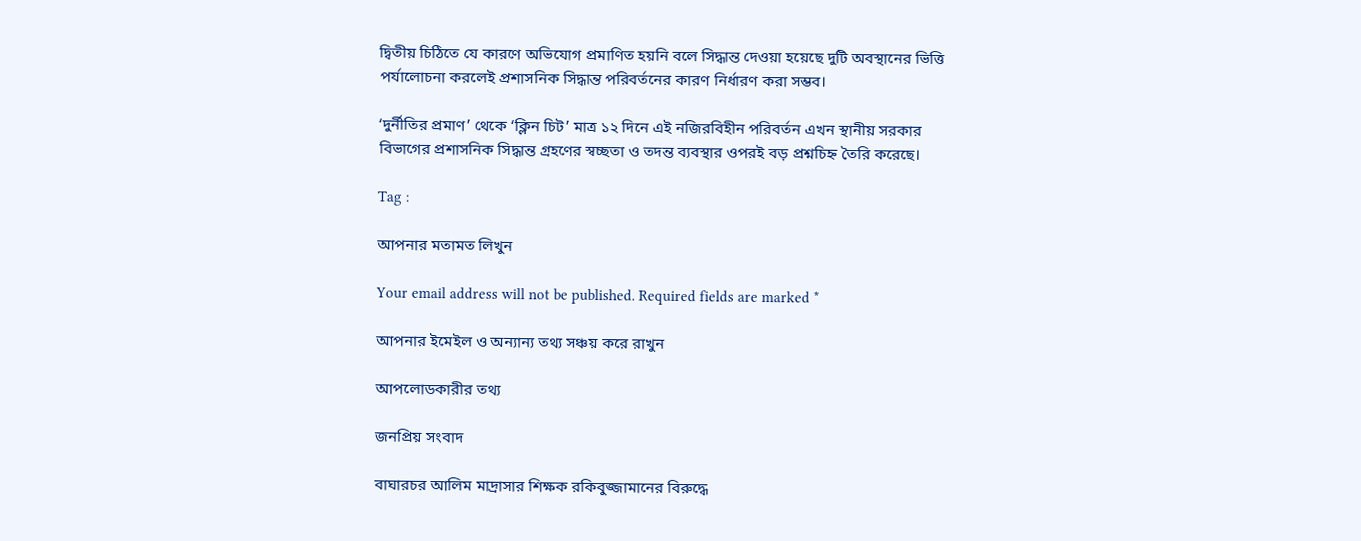দ্বিতীয় চিঠিতে যে কারণে অভিযোগ প্রমাণিত হয়নি বলে সিদ্ধান্ত দেওয়া হয়েছে দুটি অবস্থানের ভিত্তি পর্যালোচনা করলেই প্রশাসনিক সিদ্ধান্ত পরিবর্তনের কারণ নির্ধারণ করা সম্ভব।

‘দুর্নীতির প্রমাণ’ থেকে ‘ক্লিন চিট’ মাত্র ১২ দিনে এই নজিরবিহীন পরিবর্তন এখন স্থানীয় সরকার বিভাগের প্রশাসনিক সিদ্ধান্ত গ্রহণের স্বচ্ছতা ও তদন্ত ব্যবস্থার ওপরই বড় প্রশ্নচিহ্ন তৈরি করেছে।

Tag :

আপনার মতামত লিখুন

Your email address will not be published. Required fields are marked *

আপনার ইমেইল ও অন্যান্য তথ্য সঞ্চয় করে রাখুন

আপলোডকারীর তথ্য

জনপ্রিয় সংবাদ

বাঘারচর আলিম মাদ্রাসার শিক্ষক রকিবুজ্জামানের বিরুদ্ধে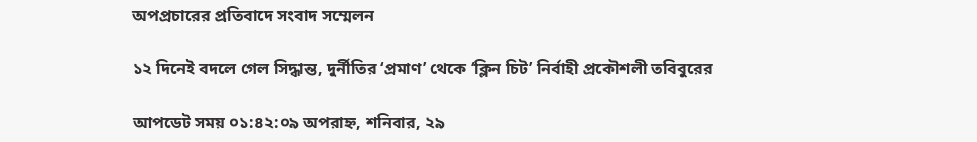অপপ্রচারের প্রতিবাদে সংবাদ সম্মেলন

১২ দিনেই বদলে গেল সিদ্ধান্ত, দুর্নীতির ‘প্রমাণ’ থেকে ‘ক্লিন চিট’ নির্বাহী প্রকৌশলী তবিবুরের

আপডেট সময় ০১:৪২:০৯ অপরাহ্ন, শনিবার, ২৯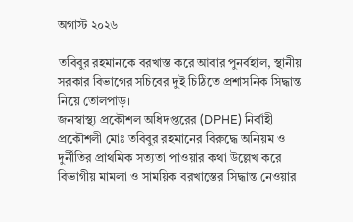অগাস্ট ২০২৬

তবিবুর রহমানকে বরখাস্ত করে আবার পুনর্বহাল, স্থানীয় সরকার বিভাগের সচিবের দুই চিঠিতে প্রশাসনিক সিদ্ধান্ত নিয়ে তোলপাড়।
জনস্বাস্থ্য প্রকৌশল অধিদপ্তরের (DPHE) নির্বাহী প্রকৌশলী মোঃ তবিবুর রহমানের বিরুদ্ধে অনিয়ম ও দুর্নীতির প্রাথমিক সত্যতা পাওয়ার কথা উল্লেখ করে বিভাগীয় মামলা ও সাময়িক বরখাস্তের সিদ্ধান্ত নেওয়ার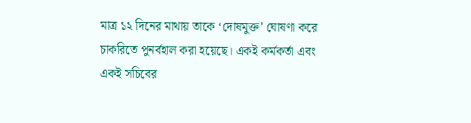মাত্র ১২ দিনের মাথায় তাকে ‘দোষমুক্ত’ ঘোষণা করে চাকরিতে পুনর্বহাল করা হয়েছে। একই কর্মকর্তা এবং একই সচিবের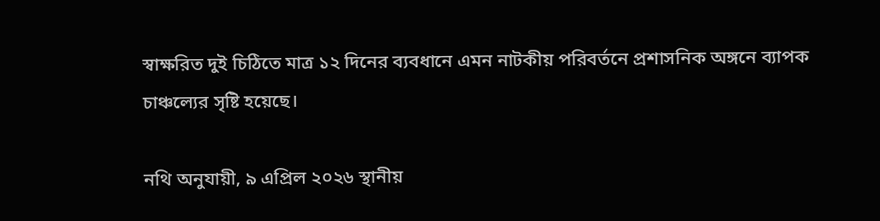স্বাক্ষরিত দুই চিঠিতে মাত্র ১২ দিনের ব্যবধানে এমন নাটকীয় পরিবর্তনে প্রশাসনিক অঙ্গনে ব্যাপক চাঞ্চল্যের সৃষ্টি হয়েছে।

নথি অনুযায়ী, ৯ এপ্রিল ২০২৬ স্থানীয়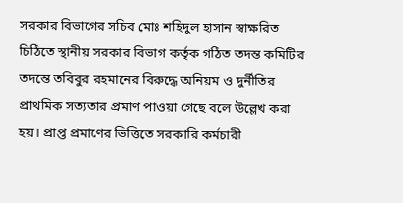সরকার বিভাগের সচিব মোঃ শহিদুল হাসান স্বাক্ষরিত চিঠিতে স্থানীয় সরকার বিভাগ কর্তৃক গঠিত তদন্ত কমিটির তদন্তে তবিবুর রহমানের বিরুদ্ধে অনিয়ম ও দুর্নীতির প্রাথমিক সত্যতার প্রমাণ পাওয়া গেছে বলে উল্লেখ করা হয়। প্রাপ্ত প্রমাণের ভিত্তিতে সরকারি কর্মচারী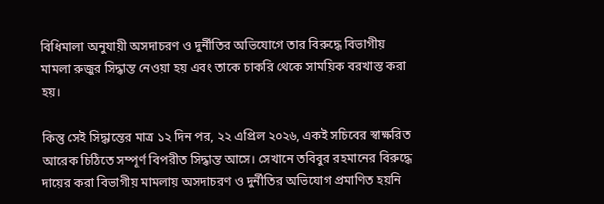বিধিমালা অনুযায়ী অসদাচরণ ও দুর্নীতির অভিযোগে তার বিরুদ্ধে বিভাগীয় মামলা রুজুর সিদ্ধান্ত নেওয়া হয় এবং তাকে চাকরি থেকে সাময়িক বরখাস্ত করা হয়।

কিন্তু সেই সিদ্ধান্তের মাত্র ১২ দিন পর, ২২ এপ্রিল ২০২৬, একই সচিবের স্বাক্ষরিত আরেক চিঠিতে সম্পূর্ণ বিপরীত সিদ্ধান্ত আসে। সেখানে তবিবুর রহমানের বিরুদ্ধে দায়ের করা বিভাগীয় মামলায় অসদাচরণ ও দুর্নীতির অভিযোগ প্রমাণিত হয়নি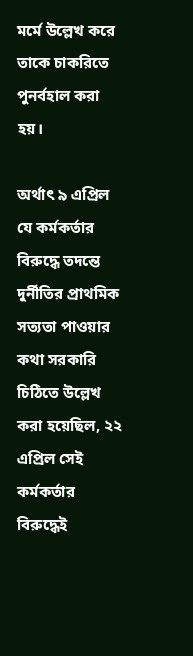মর্মে উল্লেখ করে তাকে চাকরিতে পুনর্বহাল করা হয়।

অর্থাৎ ৯ এপ্রিল যে কর্মকর্তার বিরুদ্ধে তদন্তে দুর্নীতির প্রাথমিক সত্যতা পাওয়ার কথা সরকারি চিঠিতে উল্লেখ করা হয়েছিল, ২২ এপ্রিল সেই কর্মকর্তার বিরুদ্ধেই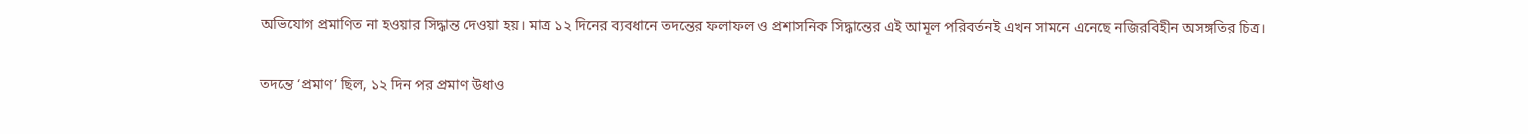অভিযোগ প্রমাণিত না হওয়ার সিদ্ধান্ত দেওয়া হয়। মাত্র ১২ দিনের ব্যবধানে তদন্তের ফলাফল ও প্রশাসনিক সিদ্ধান্তের এই আমূল পরিবর্তনই এখন সামনে এনেছে নজিরবিহীন অসঙ্গতির চিত্র।

তদন্তে ‘প্রমাণ’ ছিল, ১২ দিন পর প্রমাণ উধাও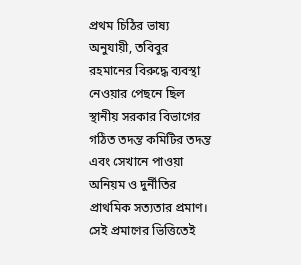প্রথম চিঠির ভাষ্য অনুযায়ী, তবিবুর রহমানের বিরুদ্ধে ব্যবস্থা নেওয়ার পেছনে ছিল স্থানীয় সরকার বিভাগের গঠিত তদন্ত কমিটির তদন্ত এবং সেখানে পাওয়া অনিয়ম ও দুর্নীতির প্রাথমিক সত্যতার প্রমাণ। সেই প্রমাণের ভিত্তিতেই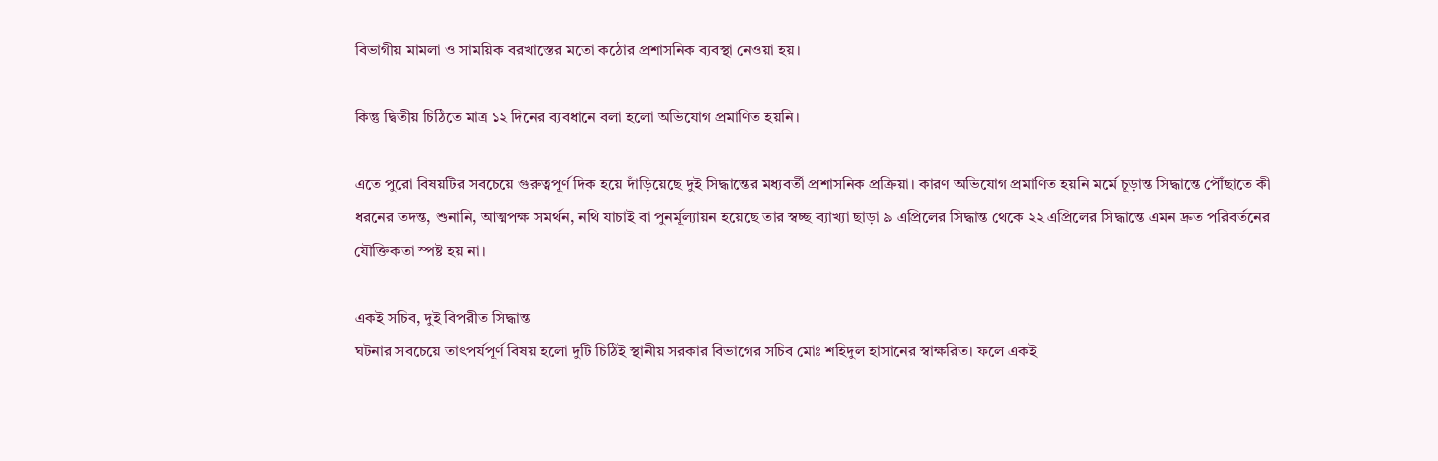বিভাগীয় মামলা ও সাময়িক বরখাস্তের মতো কঠোর প্রশাসনিক ব্যবস্থা নেওয়া হয়।

কিন্তু দ্বিতীয় চিঠিতে মাত্র ১২ দিনের ব্যবধানে বলা হলো অভিযোগ প্রমাণিত হয়নি।

এতে পুরো বিষয়টির সবচেয়ে গুরুত্বপূর্ণ দিক হয়ে দাঁড়িয়েছে দুই সিদ্ধান্তের মধ্যবর্তী প্রশাসনিক প্রক্রিয়া। কারণ অভিযোগ প্রমাণিত হয়নি মর্মে চূড়ান্ত সিদ্ধান্তে পৌঁছাতে কী ধরনের তদন্ত, শুনানি, আত্মপক্ষ সমর্থন, নথি যাচাই বা পুনর্মূল্যায়ন হয়েছে তার স্বচ্ছ ব্যাখ্যা ছাড়া ৯ এপ্রিলের সিদ্ধান্ত থেকে ২২ এপ্রিলের সিদ্ধান্তে এমন দ্রুত পরিবর্তনের যৌক্তিকতা স্পষ্ট হয় না।

একই সচিব, দুই বিপরীত সিদ্ধান্ত
ঘটনার সবচেয়ে তাৎপর্যপূর্ণ বিষয় হলো দুটি চিঠিই স্থানীয় সরকার বিভাগের সচিব মোঃ শহিদুল হাসানের স্বাক্ষরিত। ফলে একই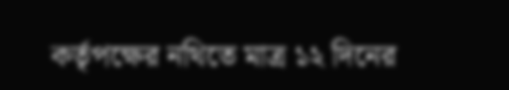কর্তৃপক্ষের নথিতে মাত্র ১২ দিনের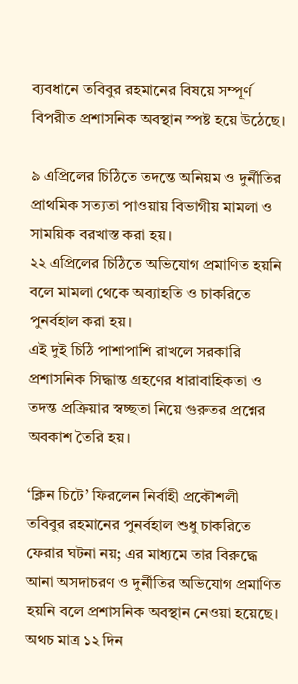ব্যবধানে তবিবুর রহমানের বিষয়ে সম্পূর্ণ বিপরীত প্রশাসনিক অবস্থান স্পষ্ট হয়ে উঠেছে।

৯ এপ্রিলের চিঠিতে তদন্তে অনিয়ম ও দুর্নীতির প্রাথমিক সত্যতা পাওয়ায় বিভাগীয় মামলা ও সাময়িক বরখাস্ত করা হয়।
২২ এপ্রিলের চিঠিতে অভিযোগ প্রমাণিত হয়নি বলে মামলা থেকে অব্যাহতি ও চাকরিতে পুনর্বহাল করা হয়।
এই দুই চিঠি পাশাপাশি রাখলে সরকারি প্রশাসনিক সিদ্ধান্ত গ্রহণের ধারাবাহিকতা ও তদন্ত প্রক্রিয়ার স্বচ্ছতা নিয়ে গুরুতর প্রশ্নের অবকাশ তৈরি হয়।

‘ক্লিন চিটে’ ফিরলেন নির্বাহী প্রকৌশলী
তবিবুর রহমানের পুনর্বহাল শুধু চাকরিতে ফেরার ঘটনা নয়; এর মাধ্যমে তার বিরুদ্ধে আনা অসদাচরণ ও দুর্নীতির অভিযোগ প্রমাণিত হয়নি বলে প্রশাসনিক অবস্থান নেওয়া হয়েছে। অথচ মাত্র ১২ দিন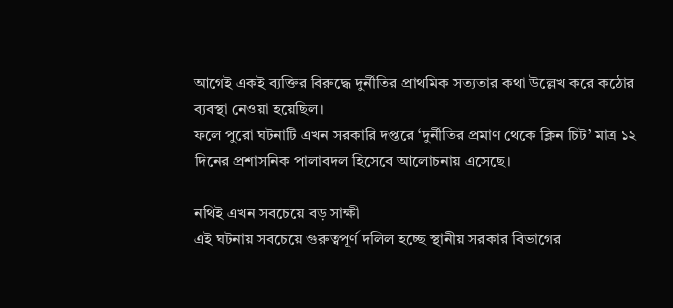আগেই একই ব্যক্তির বিরুদ্ধে দুর্নীতির প্রাথমিক সত্যতার কথা উল্লেখ করে কঠোর ব্যবস্থা নেওয়া হয়েছিল।
ফলে পুরো ঘটনাটি এখন সরকারি দপ্তরে ‘দুর্নীতির প্রমাণ থেকে ক্লিন চিট’ মাত্র ১২ দিনের প্রশাসনিক পালাবদল হিসেবে আলোচনায় এসেছে।

নথিই এখন সবচেয়ে বড় সাক্ষী
এই ঘটনায় সবচেয়ে গুরুত্বপূর্ণ দলিল হচ্ছে স্থানীয় সরকার বিভাগের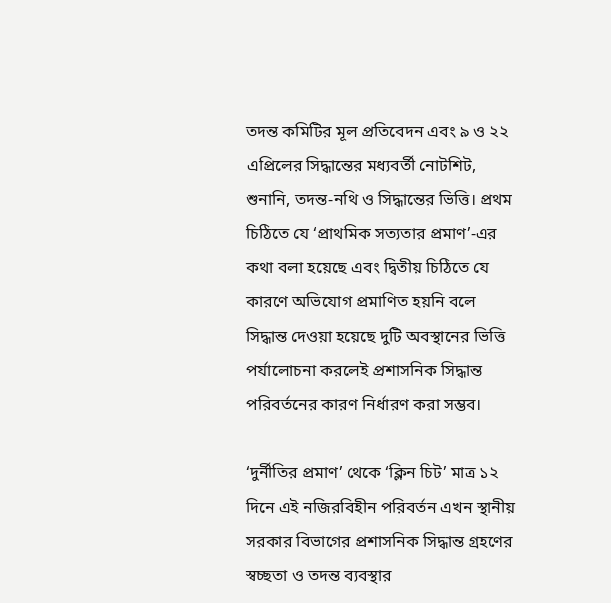তদন্ত কমিটির মূল প্রতিবেদন এবং ৯ ও ২২ এপ্রিলের সিদ্ধান্তের মধ্যবর্তী নোটশিট, শুনানি, তদন্ত-নথি ও সিদ্ধান্তের ভিত্তি। প্রথম চিঠিতে যে ‘প্রাথমিক সত্যতার প্রমাণ’-এর কথা বলা হয়েছে এবং দ্বিতীয় চিঠিতে যে কারণে অভিযোগ প্রমাণিত হয়নি বলে সিদ্ধান্ত দেওয়া হয়েছে দুটি অবস্থানের ভিত্তি পর্যালোচনা করলেই প্রশাসনিক সিদ্ধান্ত পরিবর্তনের কারণ নির্ধারণ করা সম্ভব।

‘দুর্নীতির প্রমাণ’ থেকে ‘ক্লিন চিট’ মাত্র ১২ দিনে এই নজিরবিহীন পরিবর্তন এখন স্থানীয় সরকার বিভাগের প্রশাসনিক সিদ্ধান্ত গ্রহণের স্বচ্ছতা ও তদন্ত ব্যবস্থার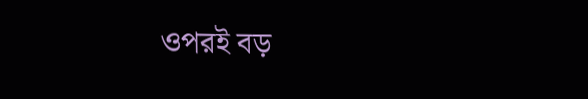ওপরই বড়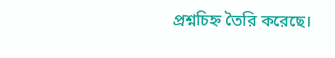প্রশ্নচিহ্ন তৈরি করেছে।